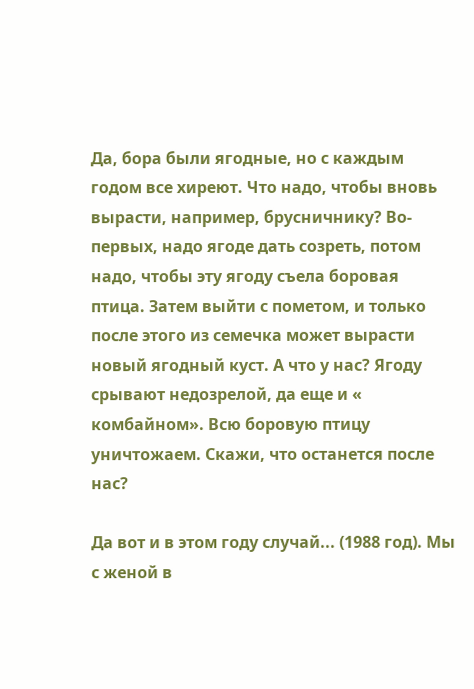Да, бора были ягодные, но с каждым годом все хиреют. Что надо, чтобы вновь вырасти, например, брусничнику? Во-первых, надо ягоде дать созреть, потом надо, чтобы эту ягоду съела боровая птица. Затем выйти с пометом, и только после этого из семечка может вырасти новый ягодный куст. А что у нас? Ягоду срывают недозрелой, да еще и « комбайном». Всю боровую птицу уничтожаем. Скажи, что останется после нас?

Да вот и в этом году случай... (1988 год). Мы с женой в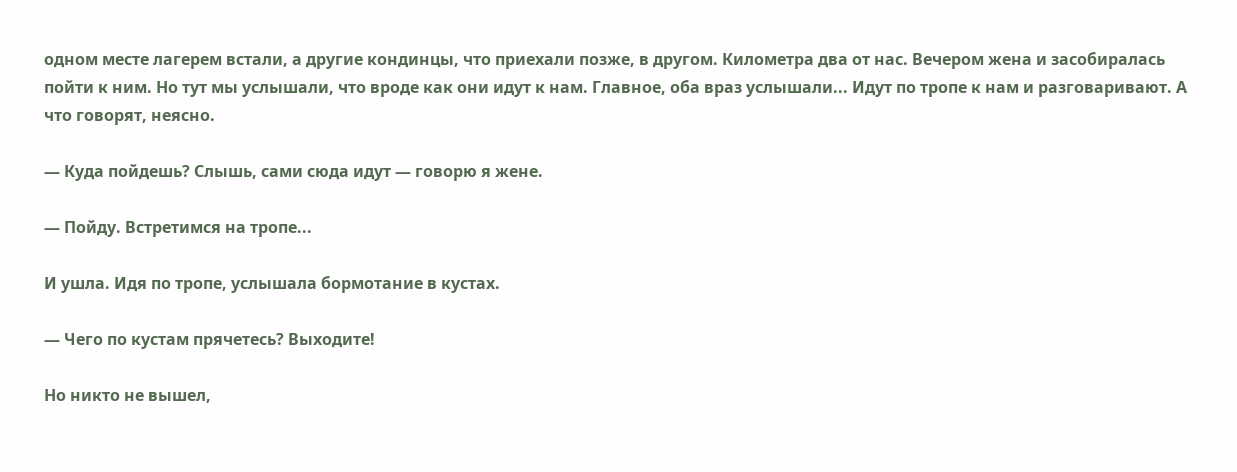одном месте лагерем встали, а другие кондинцы, что приехали позже, в другом. Километра два от нас. Вечером жена и засобиралась пойти к ним. Но тут мы услышали, что вроде как они идут к нам. Главное, оба враз услышали... Идут по тропе к нам и разговаривают. А что говорят, неясно.

— Куда пойдешь? Слышь, сами сюда идут — говорю я жене.

— Пойду. Встретимся на тропе...

И ушла. Идя по тропе, услышала бормотание в кустах.

— Чего по кустам прячетесь? Выходите!

Но никто не вышел,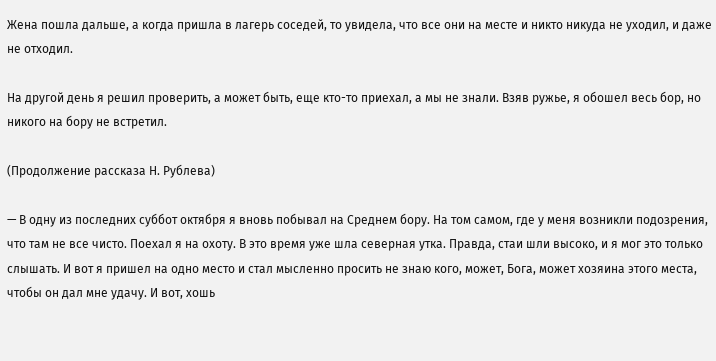Жена пошла дальше, а когда пришла в лагерь соседей, то увидела, что все они на месте и никто никуда не уходил, и даже не отходил.

На другой день я решил проверить, а может быть, еще кто-то приехал, а мы не знали. Взяв ружье, я обошел весь бор, но никого на бору не встретил.

(Продолжение рассказа Н. Рублева)

— В одну из последних суббот октября я вновь побывал на Среднем бору. На том самом, где у меня возникли подозрения, что там не все чисто. Поехал я на охоту. В это время уже шла северная утка. Правда, стаи шли высоко, и я мог это только слышать. И вот я пришел на одно место и стал мысленно просить не знаю кого, может, Бога, может хозяина этого места, чтобы он дал мне удачу. И вот, хошь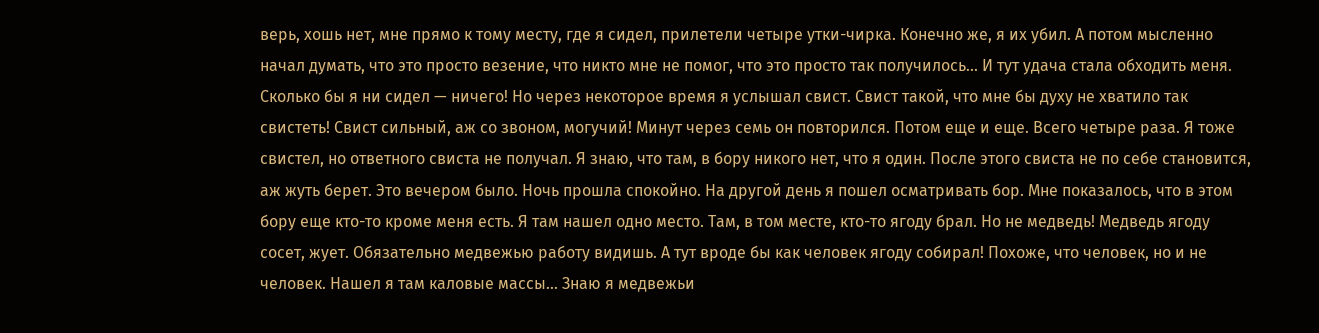верь, хошь нет, мне прямо к тому месту, где я сидел, прилетели четыре утки-чирка. Конечно же, я их убил. А потом мысленно начал думать, что это просто везение, что никто мне не помог, что это просто так получилось... И тут удача стала обходить меня. Сколько бы я ни сидел — ничего! Но через некоторое время я услышал свист. Свист такой, что мне бы духу не хватило так свистеть! Свист сильный, аж со звоном, могучий! Минут через семь он повторился. Потом еще и еще. Всего четыре раза. Я тоже свистел, но ответного свиста не получал. Я знаю, что там, в бору никого нет, что я один. После этого свиста не по себе становится, аж жуть берет. Это вечером было. Ночь прошла спокойно. На другой день я пошел осматривать бор. Мне показалось, что в этом бору еще кто-то кроме меня есть. Я там нашел одно место. Там, в том месте, кто-то ягоду брал. Но не медведь! Медведь ягоду сосет, жует. Обязательно медвежью работу видишь. А тут вроде бы как человек ягоду собирал! Похоже, что человек, но и не человек. Нашел я там каловые массы... Знаю я медвежьи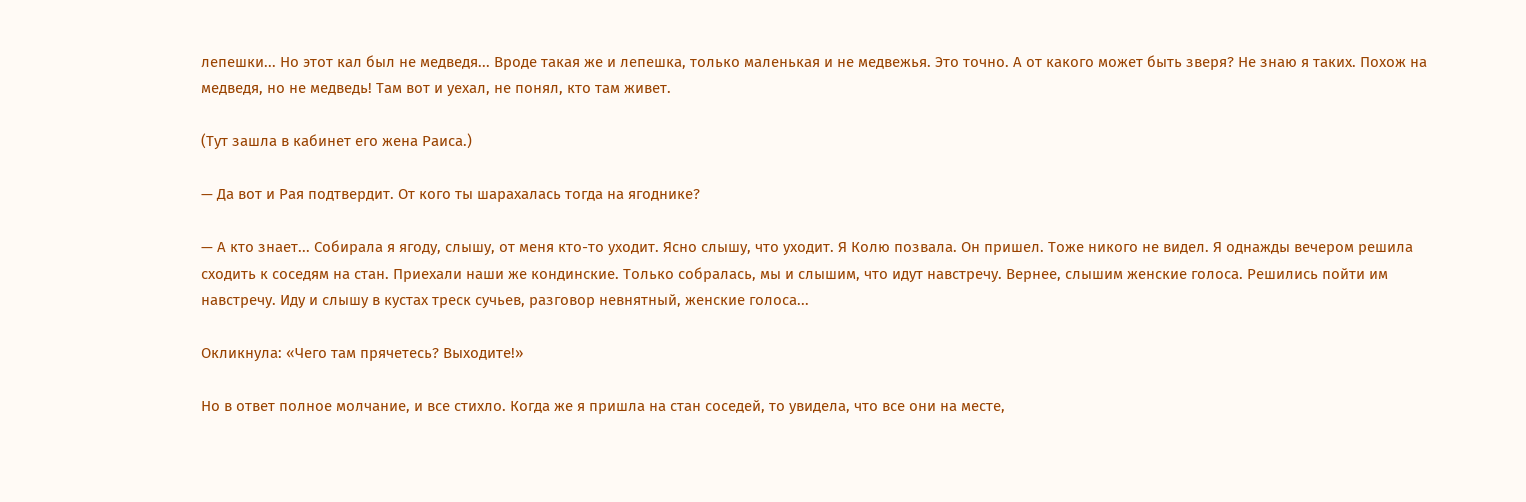лепешки... Но этот кал был не медведя... Вроде такая же и лепешка, только маленькая и не медвежья. Это точно. А от какого может быть зверя? Не знаю я таких. Похож на медведя, но не медведь! Там вот и уехал, не понял, кто там живет.

(Тут зашла в кабинет его жена Раиса.)

— Да вот и Рая подтвердит. От кого ты шарахалась тогда на ягоднике?

— А кто знает... Собирала я ягоду, слышу, от меня кто-то уходит. Ясно слышу, что уходит. Я Колю позвала. Он пришел. Тоже никого не видел. Я однажды вечером решила сходить к соседям на стан. Приехали наши же кондинские. Только собралась, мы и слышим, что идут навстречу. Вернее, слышим женские голоса. Решились пойти им навстречу. Иду и слышу в кустах треск сучьев, разговор невнятный, женские голоса...

Окликнула: «Чего там прячетесь? Выходите!»

Но в ответ полное молчание, и все стихло. Когда же я пришла на стан соседей, то увидела, что все они на месте,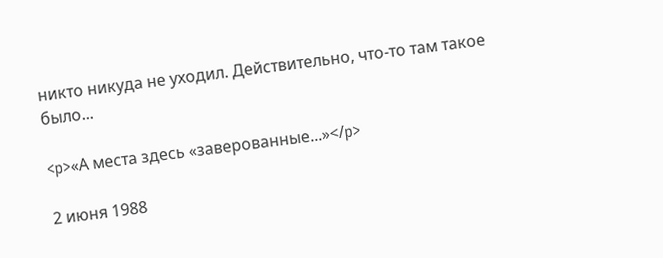никто никуда не уходил. Действительно, что-то там такое было...

<p>«А места здесь «заверованные...»</p>

2 июня 1988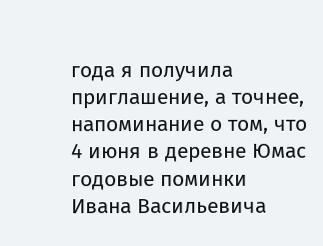года я получила приглашение, а точнее, напоминание о том, что 4 июня в деревне Юмас годовые поминки Ивана Васильевича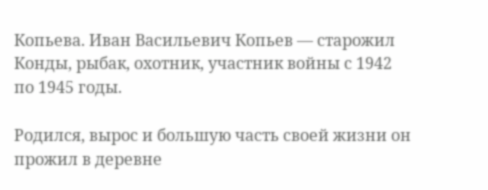Копьева. Иван Васильевич Копьев — старожил Конды, рыбак, охотник, участник войны с 1942 по 1945 годы.

Родился, вырос и большую часть своей жизни он прожил в деревне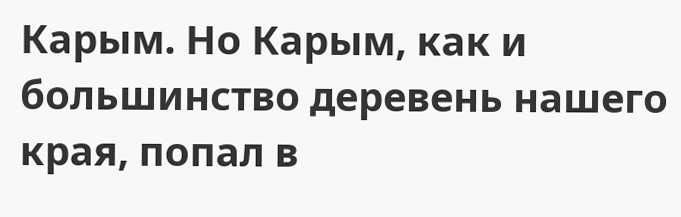Карым. Но Карым, как и большинство деревень нашего края, попал в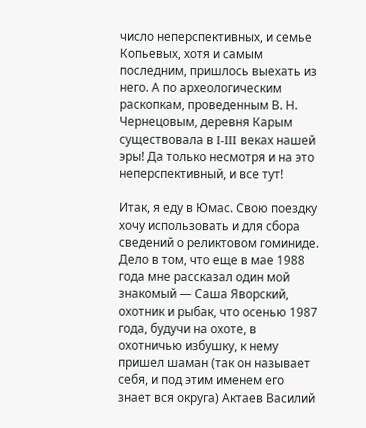число неперспективных, и семье Копьевых, хотя и самым последним, пришлось выехать из него. А по археологическим раскопкам, проведенным В. Н. Чернецовым, деревня Карым существовала в I-III веках нашей эры! Да только несмотря и на это неперспективный, и все тут!

Итак, я еду в Юмас. Свою поездку хочу использовать и для сбора сведений о реликтовом гоминиде. Дело в том, что еще в мае 1988 года мне рассказал один мой знакомый — Саша Яворский, охотник и рыбак, что осенью 1987 года, будучи на охоте, в охотничью избушку, к нему пришел шаман (так он называет себя, и под этим именем его знает вся округа) Актаев Василий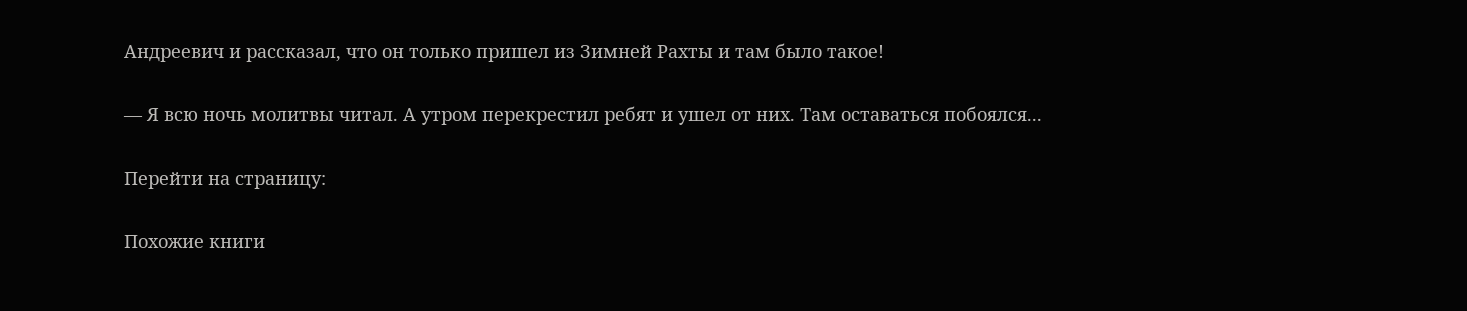Андреевич и рассказал, что он только пришел из Зимней Рахты и там было такое!

— Я всю ночь молитвы читал. А утром перекрестил ребят и ушел от них. Там оставаться побоялся...

Перейти на страницу:

Похожие книги